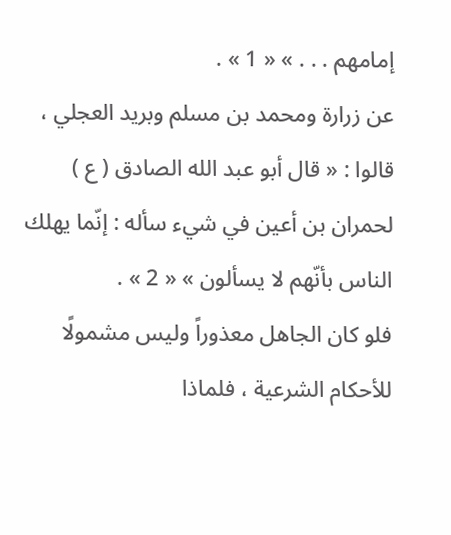إمامهم . . . » « 1 » .
عن زرارة ومحمد بن مسلم وبريد العجلي ، قالوا : « قال أبو عبد الله الصادق ( ع ) لحمران بن أعين في شيء سأله : إنّما يهلك الناس بأنّهم لا يسألون » « 2 » .
فلو كان الجاهل معذوراً وليس مشمولًا للأحكام الشرعية ، فلماذا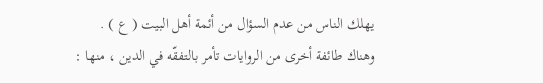يهلك الناس من عدم السؤال من أئمة أهل البيت ( ع ) .
وهناك طائفة أخرى من الروايات تأمر بالتفقّه في الدين ، منها :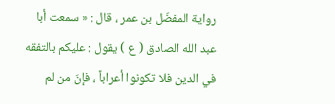رواية المفضّل بن عمر ، قال : « سمعت أبا عبد الله الصادق ( ع ) يقول : عليكم بالتفقه في الدين فلا تكونوا أعراباً ، فإنّ من لم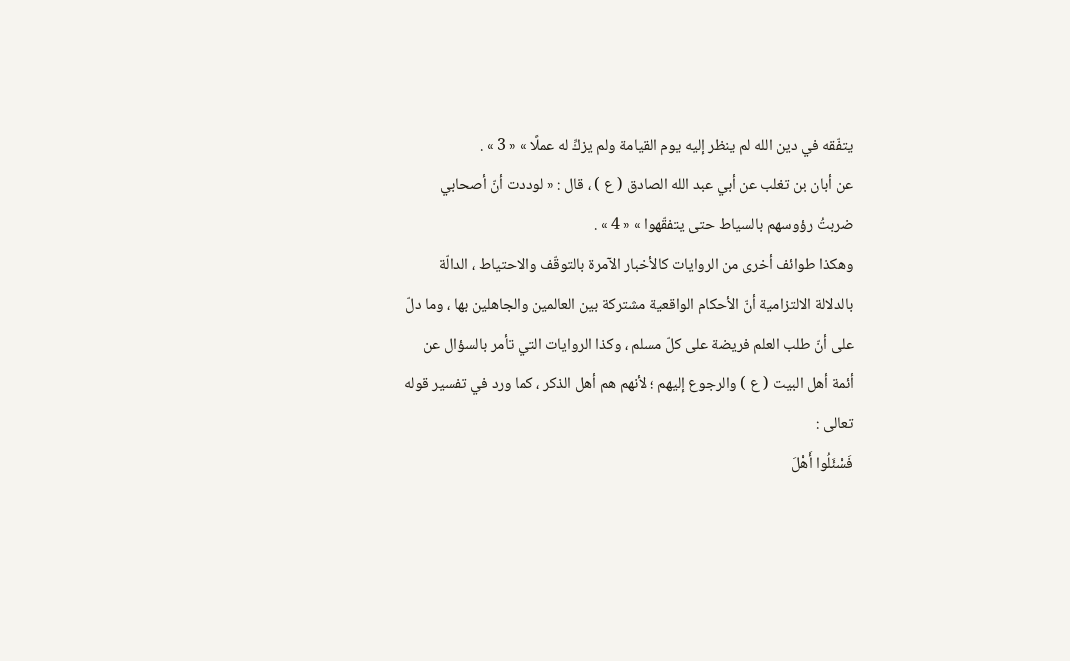يتفّقه في دين الله لم ينظر إليه يوم القيامة ولم يزكِّ له عملًا » « 3 » .
عن أبان بن تغلب عن أبي عبد الله الصادق ( ع ) ، قال : « لوددت أنّ أصحابي ضربتُ رؤوسهم بالسياط حتى يتفقّهوا » « 4 » .
وهكذا طوائف أخرى من الروايات كالأخبار الآمرة بالتوقّف والاحتياط ، الدالّة بالدلالة الالتزامية أنّ الأحكام الواقعية مشتركة بين العالمين والجاهلين بها ، وما دلّ على أنّ طلب العلم فريضة على كلّ مسلم ، وكذا الروايات التي تأمر بالسؤال عن أئمة أهل البيت ( ع ) والرجوع إليهم ؛ لأنهم هم أهل الذكر ، كما ورد في تفسير قوله تعالى :
فَسْئَلُوا أَهْلَ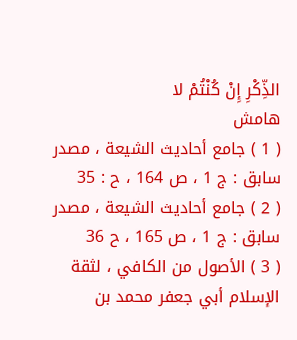الذِّكْرِ إِنْ كُنْتُمْ لا
هامش
( 1 ) جامع أحاديث الشيعة ، مصدر سابق : ج 1 ، ص 164 ، ح : 35
( 2 ) جامع أحاديث الشيعة ، مصدر سابق : ج 1 ، ص 165 ، ح 36
( 3 ) الأصول من الكافي ، لثقة الإسلام أبي جعفر محمد بن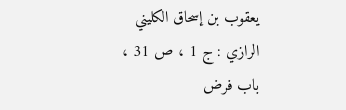يعقوب بن إسحاق الكليني الرازي : ج 1 ، ص 31 ، باب فرض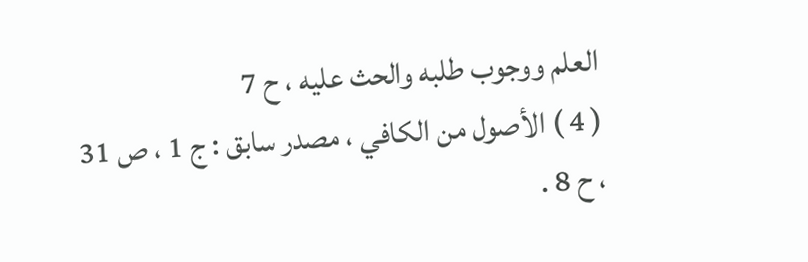العلم ووجوب طلبه والحث عليه ، ح 7
( 4 ) الأصول من الكافي ، مصدر سابق : ج 1 ، ص 31 ، ح 8 .